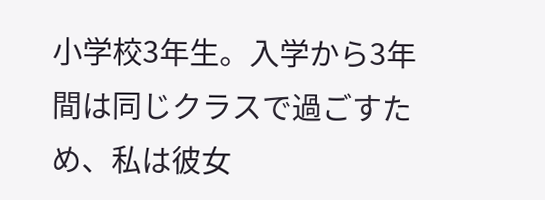小学校3年生。入学から3年間は同じクラスで過ごすため、私は彼女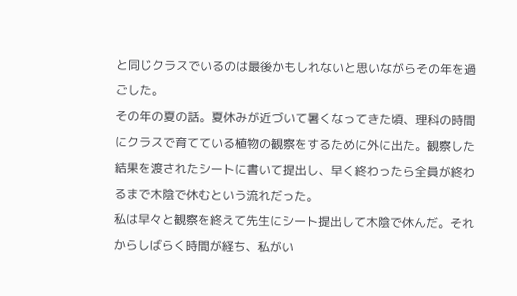と同じクラスでいるのは最後かもしれないと思いながらその年を過ごした。
その年の夏の話。夏休みが近づいて暑くなってきた頃、理科の時間にクラスで育てている植物の観察をするために外に出た。観察した結果を渡されたシートに書いて提出し、早く終わったら全員が終わるまで木陰で休むという流れだった。
私は早々と観察を終えて先生にシート提出して木陰で休んだ。それからしばらく時間が経ち、私がい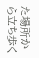た場所から立ち歩く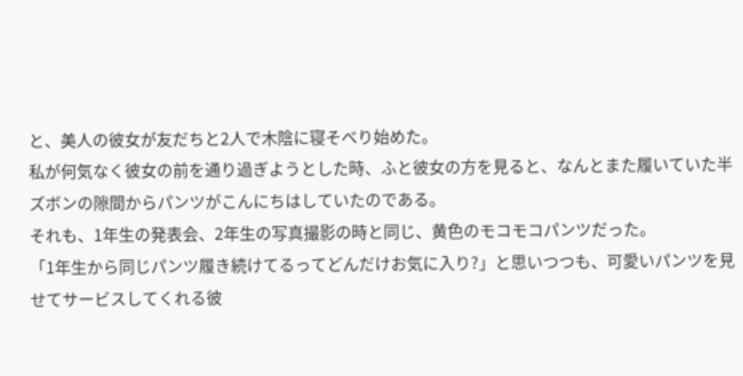と、美人の彼女が友だちと2人で木陰に寝そべり始めた。
私が何気なく彼女の前を通り過ぎようとした時、ふと彼女の方を見ると、なんとまた履いていた半ズボンの隙間からパンツがこんにちはしていたのである。
それも、1年生の発表会、2年生の写真撮影の時と同じ、黄色のモコモコパンツだった。
「1年生から同じパンツ履き続けてるってどんだけお気に入り?」と思いつつも、可愛いパンツを見せてサービスしてくれる彼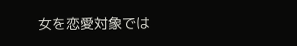女を恋愛対象では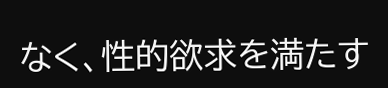なく、性的欲求を満たす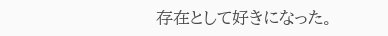存在として好きになった。